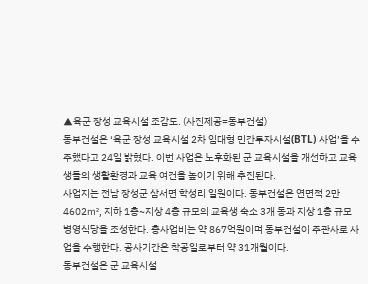▲육군 장성 교육시설 조감도. (사진제공=동부건설)
동부건설은 ‘육군 장성 교육시설 2차 임대형 민간투자시설(BTL) 사업’을 수주했다고 24일 밝혔다. 이번 사업은 노후화된 군 교육시설을 개선하고 교육생들의 생활환경과 교육 여건을 높이기 위해 추진된다.
사업지는 전남 장성군 삼서면 학성리 일원이다. 동부건설은 연면적 2만4602㎡, 지하 1층~지상 4층 규모의 교육생 숙소 3개 동과 지상 1층 규모 병영식당을 조성한다. 총사업비는 약 867억원이며 동부건설이 주관사로 사업을 수행한다. 공사기간은 착공일로부터 약 31개월이다.
동부건설은 군 교육시설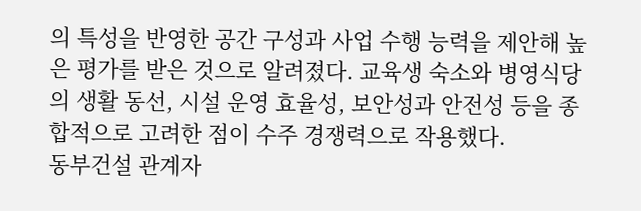의 특성을 반영한 공간 구성과 사업 수행 능력을 제안해 높은 평가를 받은 것으로 알려졌다. 교육생 숙소와 병영식당의 생활 동선, 시설 운영 효율성, 보안성과 안전성 등을 종합적으로 고려한 점이 수주 경쟁력으로 작용했다.
동부건설 관계자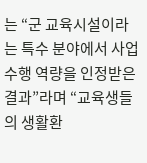는 “군 교육시설이라는 특수 분야에서 사업 수행 역량을 인정받은 결과”라며 “교육생들의 생활환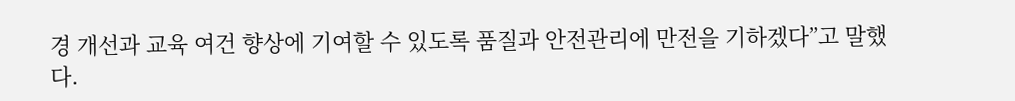경 개선과 교육 여건 향상에 기여할 수 있도록 품질과 안전관리에 만전을 기하겠다”고 말했다.